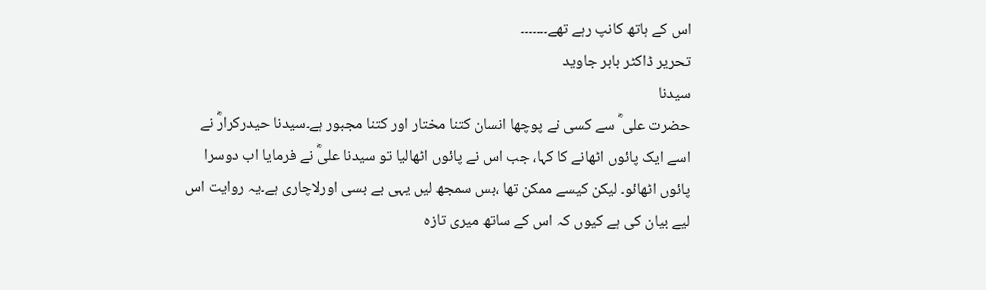اس کے ہاتھ کانپ رہے تھے۔۔۔۔۔۔۔
تحریر ڈاکٹر بابر جاوید
سیدنا
حضرت علی ؓ سے کسی نے پوچھا انسان کتنا مختار اور کتنا مجبور ہے۔سیدنا حیدرکرارؓ نے
اسے ایک پائوں اٹھانے کا کہا، جب اس نے پائوں اٹھالیا تو سیدنا علیؓ نے فرمایا اب دوسرا
پائوں اٹھائو۔ لیکن کیسے ممکن تھا ،بس سمجھ لیں یہی بے بسی اورلاچاری ہے۔یہ روایت اس
لیے بیان کی ہے کیوں کہ اس کے ساتھ میری تازہ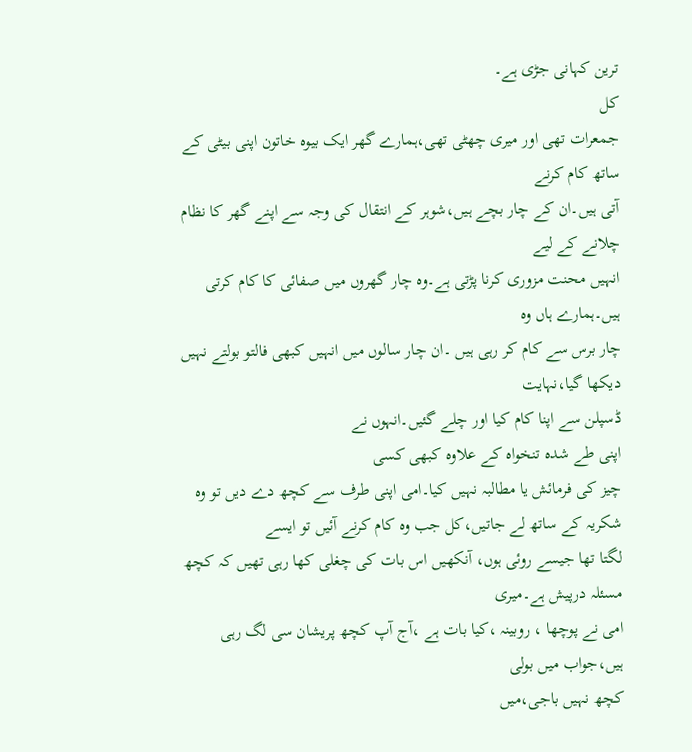ترین کہانی جڑی ہے۔
کل
جمعرات تھی اور میری چھٹی تھی،ہمارے گھر ایک بیوہ خاتون اپنی بیٹی کے ساتھ کام کرنے
آتی ہیں۔ان کے چار بچے ہیں،شوہر کے انتقال کی وجہ سے اپنے گھر کا نظام چلانے کے لیے
انہیں محنت مزوری کرنا پڑتی ہے۔وہ چار گھروں میں صفائی کا کام کرتی ہیں۔ہمارے ہاں وہ
چار برس سے کام کر رہی ہیں ۔ان چار سالوں میں انہیں کبھی فالتو بولتے نہیں دیکھا گیا،نہایت
ڈسپلن سے اپنا کام کیا اور چلے گئیں۔انہوں نے
اپنی طے شدہ تنخواہ کے علاوہ کبھی کسی
چیز کی فرمائش یا مطالبہ نہیں کیا۔امی اپنی طرف سے کچھ دے دیں تو وہ شکریہ کے ساتھ لے جاتیں،کل جب وہ کام کرنے آئیں تو ایسے
لگتا تھا جیسے روئی ہوں، آنکھیں اس بات کی چغلی کھا رہی تھیں کہ کچھ مسئلہ درپیش ہے۔میری
امی نے پوچھا ، روبینہ ،کیا بات ہے ،آج آپ کچھ پریشان سی لگ رہی ہیں،جواب میں بولی
کچھ نہیں باجی،میں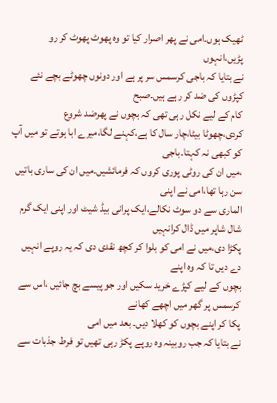ٹھیک ہوں۔امی نے پھر اصرار کیا تو وہ پھوٹ پھوٹ کر رو پڑیں،انہوں
نے بتایا کہ باجی کرسمس سر پر ہے اور دونوں چھوٹے بچے نئے کپڑوں کی ضد کر رہے ہیں۔صبح
کام کے لیے نکل رہی تھی کہ بچوں نے پھرضد شروع
کردی،چھوٹا بیٹا،چار سال کا ہے،کہنے لگا،میرے ابا ہوتے تو میں آپ کو کبھی نہ کہتا۔باجی
،میں ان کی روٹی پوری کروں کہ فرمائشیں۔میں ان کی ساری باتیں سن رہا تھا،امی نے اپنی
الماری سے دو سوٹ نکالے،ایک پرانی بیڈ شیٹ اور اپنی ایک گرم شال شاپر میں ڈال کرانہیں
پکڑا دی،میں نے امی کو بلوا کر کچھ نقدی دی کہ یہ روپے انہیں دے دیں تا کہ وہ اپنے
بچوں کے لیے کپڑے خرید سکیں اور جو پیسے بچ جائیں ،اس سے کرسمس پر گھر میں اچھے کھانے
پکا کر اپنے بچوں کو کھلا دیں۔ بعد میں امی
نے بتایا کہ جب روبینہ وہ روپے پکڑ رہی تھیں تو فرط جذبات سے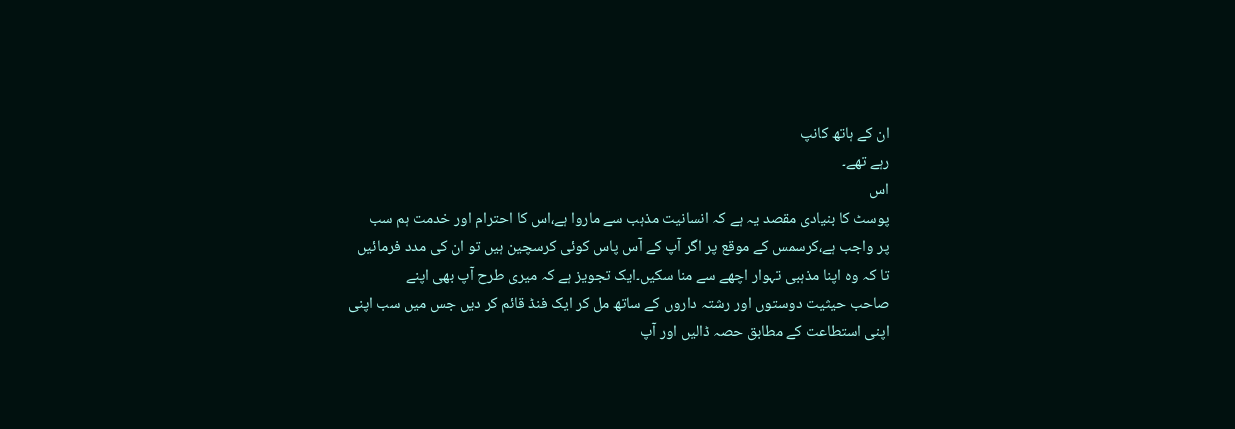ان کے ہاتھ کانپ
رہے تھے۔
اس
پوسٹ کا بنیادی مقصد یہ ہے کہ انسانیت مذہب سے ماروا ہے،اس کا احترام اور خدمت ہم سب
پر واجب ہے،کرسمس کے موقع پر اگر آپ کے آس پاس کوئی کرسچین ہیں تو ان کی مدد فرمائیں
تا کہ وہ اپنا مذہبی تہوار اچھے سے منا سکیں۔ایک تجویز ہے کہ میری طرح آپ بھی اپنے
صاحب حیثیت دوستوں اور رشتہ داروں کے ساتھ مل کر ایک فنڈ قائم کر دیں جس میں سب اپنی
اپنی استطاعت کے مطابق حصہ ڈالیں اور آپ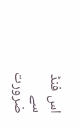اس فنڈ سے ضرورت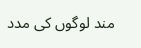مند لوگوں کی مدد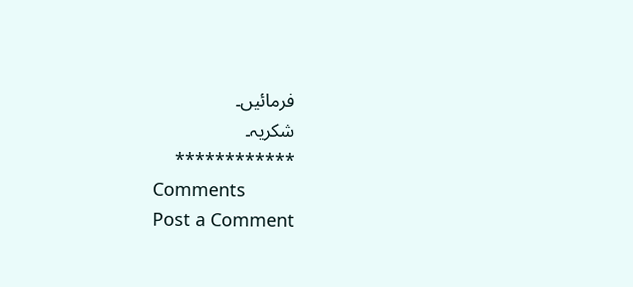فرمائیں۔
شکریہ۔
************
Comments
Post a Comment